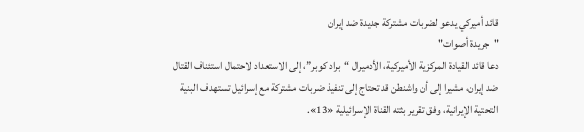قائد أميركي يدعو لضربات مشتركة جديدة ضد إيران
"جريدة أصوات"
دعا قائد القيادة المركزية الأميركية، الأدميرال “براد كوبر”، إلى الاستعداد لاحتمال استئناف القتال ضد إيران، مشيرا إلى أن واشنطن قد تحتاج إلى تنفيذ ضربات مشتركة مع إسرائيل تستهدف البنية التحتية الإيرانية، وفق تقرير بثته القناة الإسرائيلية «13».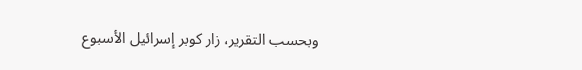وبحسب التقرير، زار كوبر إسرائيل الأسبوع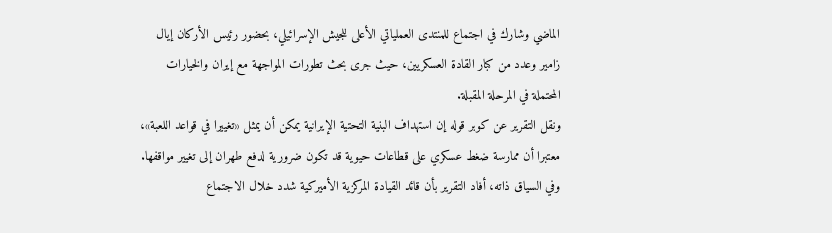الماضي وشارك في اجتماع للمنتدى العملياتي الأعلى للجيش الإسرائيلي، بحضور رئيس الأركان إيال زامير وعدد من كبار القادة العسكريين، حيث جرى بحث تطورات المواجهة مع إيران والخيارات المحتملة في المرحلة المقبلة.
ونقل التقرير عن كوبر قوله إن استهداف البنية التحتية الإيرانية يمكن أن يمثل «تغييرا في قواعد اللعبة»، معتبرا أن ممارسة ضغط عسكري على قطاعات حيوية قد تكون ضرورية لدفع طهران إلى تغيير مواقفها.
وفي السياق ذاته، أفاد التقرير بأن قائد القيادة المركزية الأميركية شدد خلال الاجتماع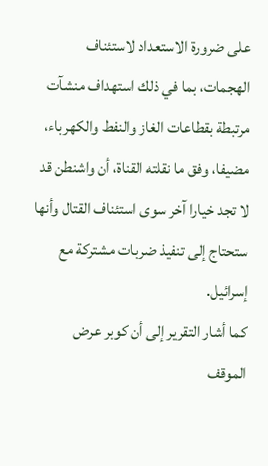على ضرورة الاستعداد لاستئناف الهجمات، بما في ذلك استهداف منشآت مرتبطة بقطاعات الغاز والنفط والكهرباء، مضيفا، وفق ما نقلته القناة، أن واشنطن قد لا تجد خيارا آخر سوى استئناف القتال وأنها ستحتاج إلى تنفيذ ضربات مشتركة مع إسرائيل.
كما أشار التقرير إلى أن كوبر عرض الموقف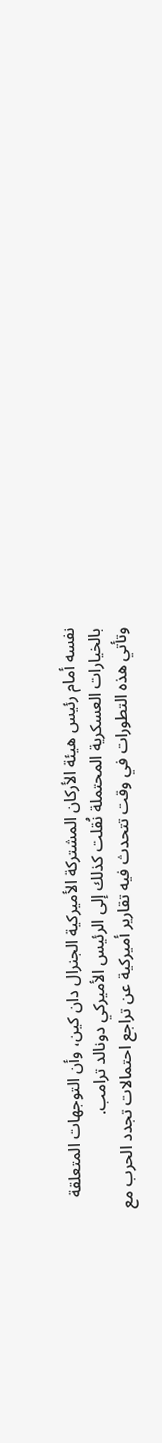نفسه أمام رئيس هيئة الأركان المشتركة الأميركية الجنرال دان كين، وأن التوجهات المتعلقة بالخيارات العسكرية المحتملة نُقلت كذلك إلى الرئيس الأميركي دونالد ترامب.
وتأتي هذه التطورات في وقت تتحدث فيه تقارير أميركية عن تراجع احتمالات تجدد الحرب مع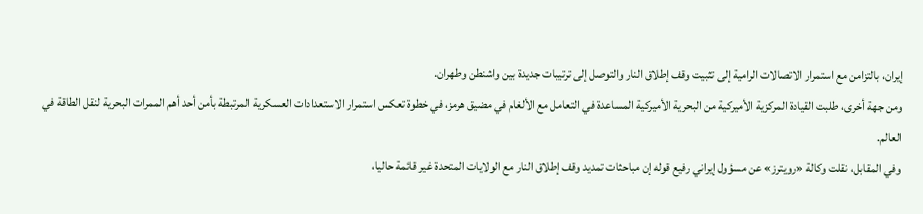إيران، بالتزامن مع استمرار الاتصالات الرامية إلى تثبيت وقف إطلاق النار والتوصل إلى ترتيبات جديدة بين واشنطن وطهران.
ومن جهة أخرى، طلبت القيادة المركزية الأميركية من البحرية الأميركية المساعدة في التعامل مع الألغام في مضيق هرمز، في خطوة تعكس استمرار الاستعدادات العسكرية المرتبطة بأمن أحد أهم الممرات البحرية لنقل الطاقة في العالم.
وفي المقابل، نقلت وكالة «رويترز» عن مسؤول إيراني رفيع قوله إن مباحثات تمديد وقف إطلاق النار مع الولايات المتحدة غير قائمة حاليا،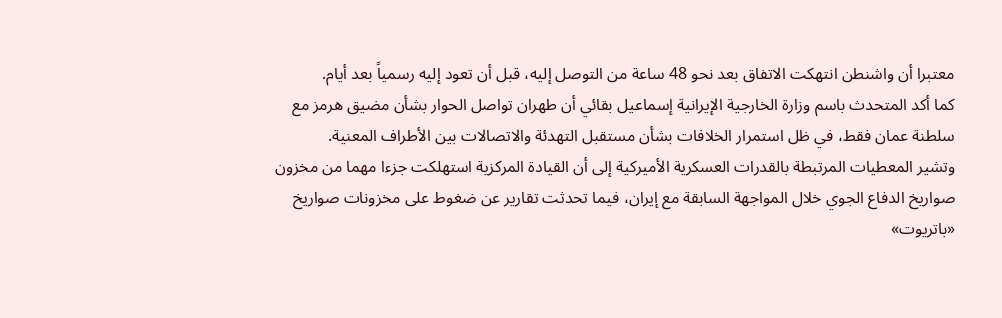معتبرا أن واشنطن انتهكت الاتفاق بعد نحو 48 ساعة من التوصل إليه، قبل أن تعود إليه رسمياً بعد أيام.
كما أكد المتحدث باسم وزارة الخارجية الإيرانية إسماعيل بقائي أن طهران تواصل الحوار بشأن مضيق هرمز مع سلطنة عمان فقط، في ظل استمرار الخلافات بشأن مستقبل التهدئة والاتصالات بين الأطراف المعنية.
وتشير المعطيات المرتبطة بالقدرات العسكرية الأميركية إلى أن القيادة المركزية استهلكت جزءا مهما من مخزون صواريخ الدفاع الجوي خلال المواجهة السابقة مع إيران، فيما تحدثت تقارير عن ضغوط على مخزونات صواريخ «باتريوت»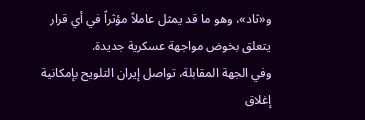و«ثاد»، وهو ما قد يمثل عاملاً مؤثراً في أي قرار يتعلق بخوض مواجهة عسكرية جديدة.
وفي الجهة المقابلة، تواصل إيران التلويح بإمكانية إغلاق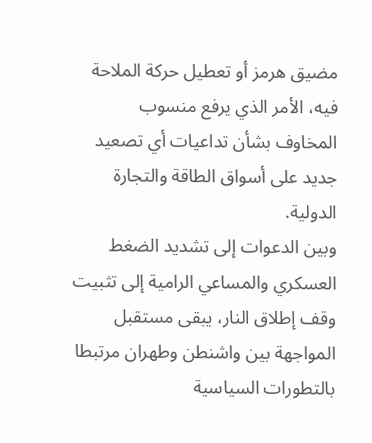مضيق هرمز أو تعطيل حركة الملاحة فيه، الأمر الذي يرفع منسوب المخاوف بشأن تداعيات أي تصعيد جديد على أسواق الطاقة والتجارة الدولية.
وبين الدعوات إلى تشديد الضغط العسكري والمساعي الرامية إلى تثبيت وقف إطلاق النار، يبقى مستقبل المواجهة بين واشنطن وطهران مرتبطا بالتطورات السياسية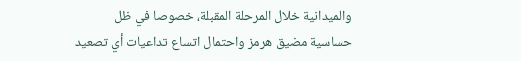والميدانية خلال المرحلة المقبلة، خصوصا في ظل حساسية مضيق هرمز واحتمال اتساع تداعيات أي تصعيد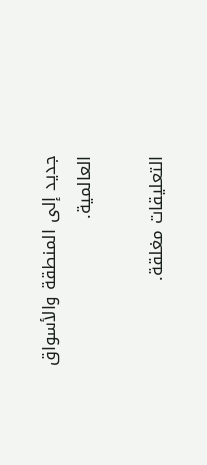جديد إلى المنطقة والأسواق العالمية.

التعليقات مغلقة.